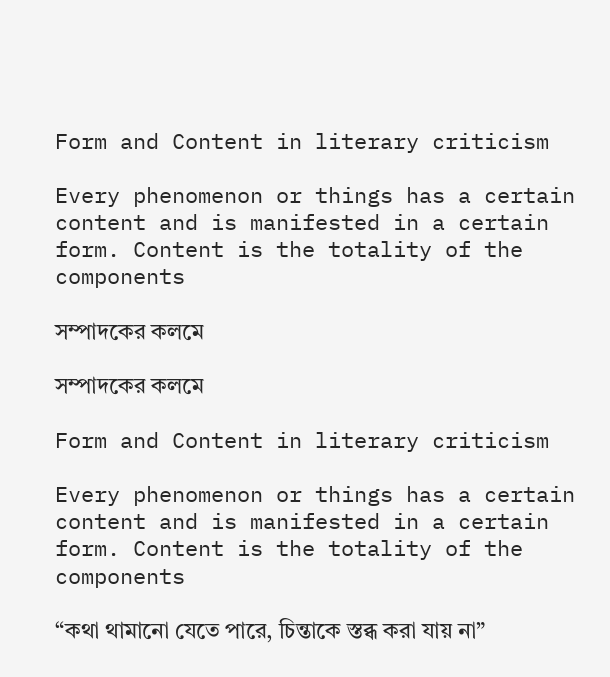Form and Content in literary criticism

Every phenomenon or things has a certain content and is manifested in a certain form. Content is the totality of the components

সম্পাদকের কলমে

সম্পাদকের কলমে

Form and Content in literary criticism

Every phenomenon or things has a certain content and is manifested in a certain form. Content is the totality of the components

“কথা থামানো যেতে পারে, চিন্তাকে স্তব্ধ করা যায় না”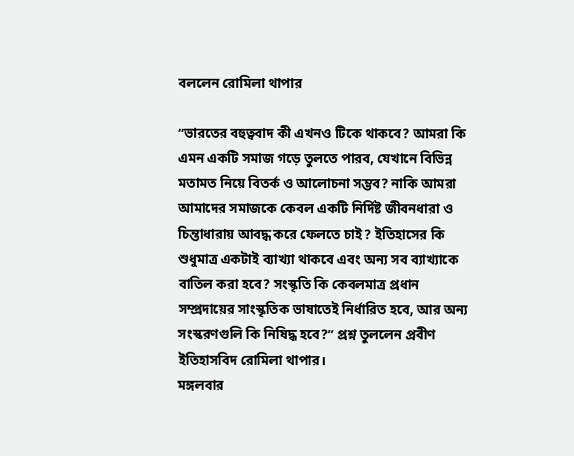বললেন রোমিলা থাপার

‘‘ভারতের বহুত্ববাদ কী এখনও টিকে থাকবে? আমরা কি এমন একটি সমাজ গড়ে তুলতে পারব, যেখানে বিভিন্ন মতামত নিয়ে বিতর্ক ও আলোচনা সম্ভব? নাকি আমরা আমাদের সমাজকে কেবল একটি নির্দিষ্ট জীবনধারা ও চিন্তাধারায় আবদ্ধ করে ফেলতে চাই? ইতিহাসের কি শুধুমাত্র একটাই ব্যাখ্যা থাকবে এবং অন্য সব ব্যাখ্যাকে বাতিল করা হবে? সংস্কৃতি কি কেবলমাত্র প্রধান সম্প্রদায়ের সাংস্কৃতিক ভাষাতেই নির্ধারিত হবে, আর অন্য সংস্করণগুলি কি নিষিদ্ধ হবে?’’ প্রশ্ন তুললেন প্রবীণ ইতিহাসবিদ রোমিলা থাপার।
মঙ্গলবার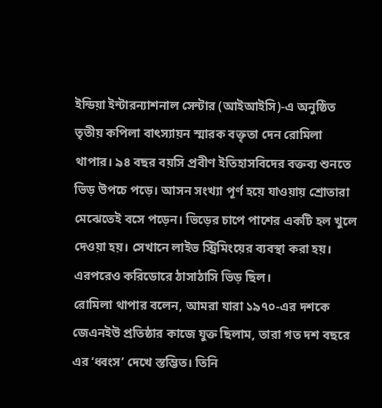ইন্ডিয়া ইন্টারন্যাশনাল সেন্টার (আইআইসি)-এ অনুষ্ঠিত তৃতীয় কপিলা বাৎস্যায়ন স্মারক বক্তৃতা দেন রোমিলা থাপার। ৯৪ বছর বয়সি প্রবীণ ইতিহাসবিদের বক্তব্য শুনতে ভিড় উপচে পড়ে। আসন সংখ্যা পূর্ণ হয়ে যাওয়ায় শ্রোতারা মেঝেতেই বসে পড়েন। ভিড়ের চাপে পাশের একটি হল খুলে দেওয়া হয়। সেখানে লাইভ স্ট্রিমিংয়ের ব্যবস্থা করা হয়। এরপরেও করিডোরে ঠাসাঠাসি ভিড় ছিল।
রোমিলা থাপার বলেন, আমরা যারা ১৯৭০-এর দশকে জেএনইউ প্রতিষ্ঠার কাজে যুক্ত ছিলাম, তারা গত দশ বছরে এর ‘ধ্বংস’ দেখে স্তম্ভিত। তিনি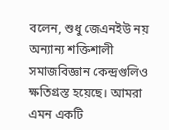বলেন, শুধু জেএনইউ নয় অন্যান্য শক্তিশালী সমাজবিজ্ঞান কেন্দ্রগুলিও ক্ষতিগ্রস্ত হয়েছে। আমরা এমন একটি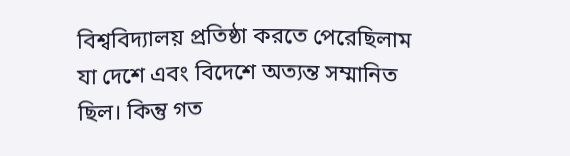বিশ্ববিদ্যালয় প্রতিষ্ঠা করতে পেরেছিলাম যা দেশে এবং বিদেশে অত্যন্ত সম্মানিত ছিল। কিন্তু গত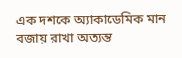এক দশকে অ্যাকাডেমিক মান বজায় রাখা অত্যন্ত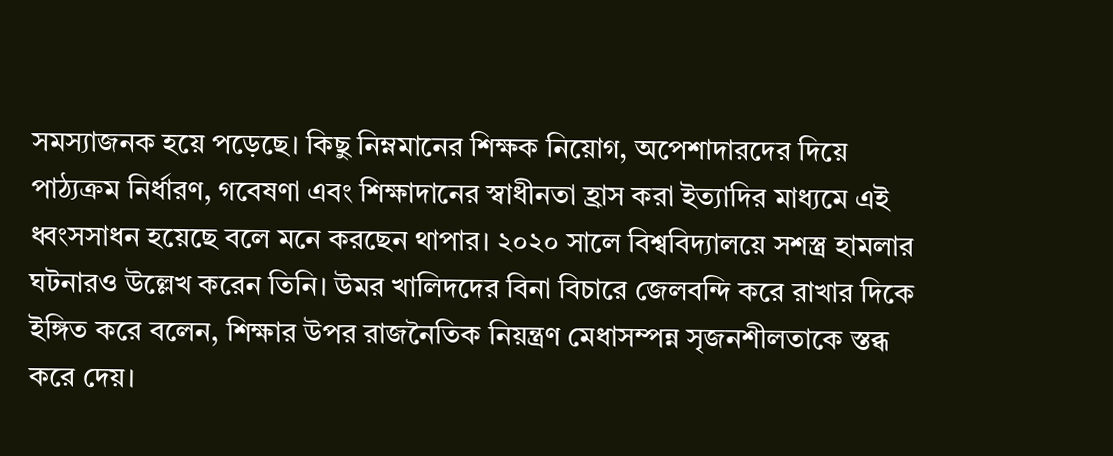সমস্যাজনক হয়ে পড়েছে। কিছু নিম্নমানের শিক্ষক নিয়োগ, অপেশাদারদের দিয়ে পাঠ্যক্রম নির্ধারণ, গবেষণা এবং শিক্ষাদানের স্বাধীনতা হ্রাস করা ইত্যাদির মাধ্যমে এই ধ্বংসসাধন হয়েছে বলে মনে করছেন থাপার। ২০২০ সালে বিশ্ববিদ্যালয়ে সশস্ত্র হামলার ঘটনারও উল্লেখ করেন তিনি। উমর খালিদদের বিনা বিচারে জেলবন্দি করে রাখার দিকে ইঙ্গিত করে বলেন, শিক্ষার উপর রাজনৈতিক নিয়ন্ত্রণ মেধাসম্পন্ন সৃজনশীলতাকে স্তব্ধ করে দেয়।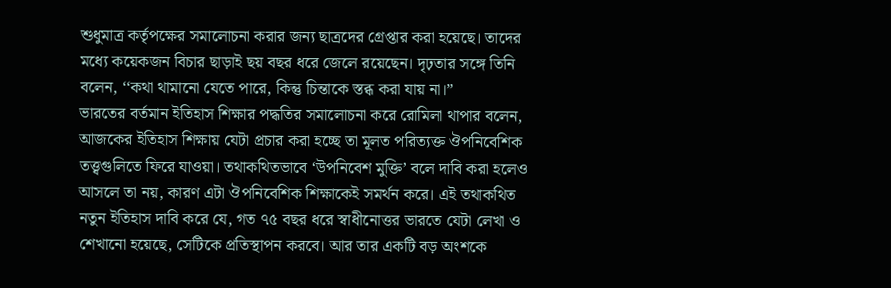শুধুমাত্র কর্তৃপক্ষের সমালোচনা করার জন্য ছাত্রদের গ্রেপ্তার করা হয়েছে। তাদের মধ্যে কয়েকজন বিচার ছাড়াই ছয় বছর ধরে জেলে রয়েছেন। দৃঢ়তার সঙ্গে তিনি বলেন, ‘‘কথা থামানো যেতে পারে, কিন্তু চিন্তাকে স্তব্ধ করা যায় না।”
ভারতের বর্তমান ইতিহাস শিক্ষার পদ্ধতির সমালোচনা করে রোমিলা থাপার বলেন, আজকের ইতিহাস শিক্ষায় যেটা প্রচার করা হচ্ছে তা মূলত পরিত্যক্ত ঔপনিবেশিক তত্ত্বগুলিতে ফিরে যাওয়া। তথাকথিতভাবে ‘উপনিবেশ মুক্তি’ বলে দাবি করা হলেও আসলে তা নয়, কারণ এটা ঔপনিবেশিক শিক্ষাকেই সমর্থন করে। এই তথাকথিত নতুন ইতিহাস দাবি করে যে, গত ৭৫ বছর ধরে স্বাধীনোত্তর ভারতে যেটা লেখা ও শেখানো হয়েছে, সেটিকে প্রতিস্থাপন করবে। আর তার একটি বড় অংশকে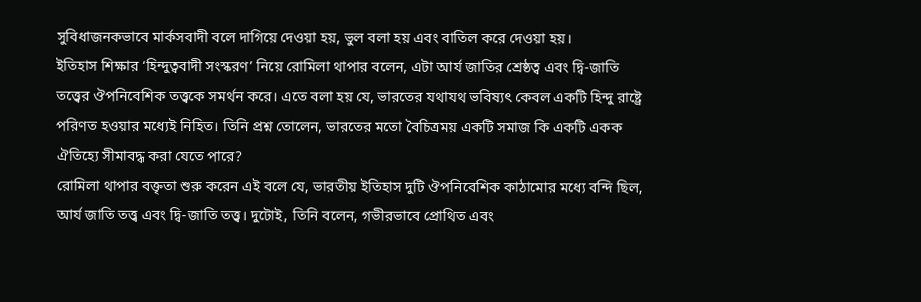সুবিধাজনকভাবে মার্কসবাদী বলে দাগিয়ে দেওয়া হয়, ভুল বলা হয় এবং বাতিল করে দেওয়া হয়।
ইতিহাস শিক্ষার ‘হিন্দুত্ববাদী সংস্করণ’ নিয়ে রোমিলা থাপার বলেন, এটা আর্য জাতির শ্রেষ্ঠত্ব এবং দ্বি-জাতি তত্ত্বের ঔপনিবেশিক তত্ত্বকে সমর্থন করে। এতে বলা হয় যে, ভারতের যথাযথ ভবিষ্যৎ কেবল একটি হিন্দু রাষ্ট্রে পরিণত হওয়ার মধ্যেই নিহিত। তিনি প্রশ্ন তোলেন, ভারতের মতো বৈচিত্রময় একটি সমাজ কি একটি একক ঐতিহ্যে সীমাবদ্ধ করা যেতে পারে?
রোমিলা থাপার বক্তৃতা শুরু করেন এই বলে যে, ভারতীয় ইতিহাস দুটি ঔপনিবেশিক কাঠামোর মধ্যে বন্দি ছিল, আর্য জাতি তত্ত্ব এবং দ্বি-জাতি তত্ত্ব। দুটোই, তিনি বলেন, গভীরভাবে প্রোথিত এবং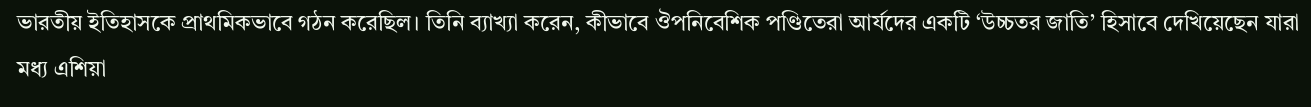ভারতীয় ইতিহাসকে প্রাথমিকভাবে গঠন করেছিল। তিনি ব্যাখ্যা করেন, কীভাবে ঔপনিবেশিক পণ্ডিতেরা আর্যদের একটি ‘উচ্চতর জাতি’ হিসাবে দেখিয়েছেন যারা মধ্য এশিয়া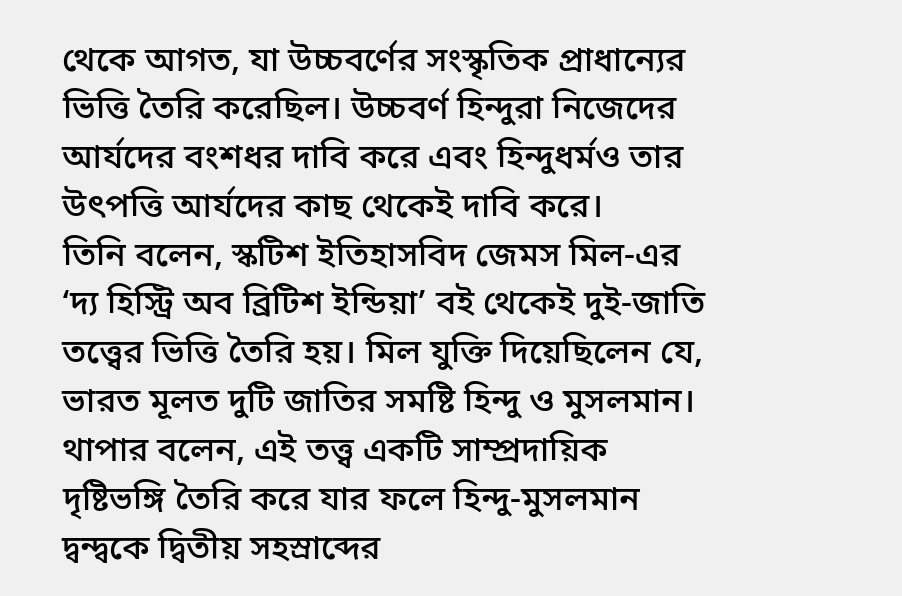থেকে আগত, যা উচ্চবর্ণের সংস্কৃতিক প্রাধান্যের ভিত্তি তৈরি করেছিল। উচ্চবর্ণ হিন্দুরা নিজেদের আর্যদের বংশধর দাবি করে এবং হিন্দুধর্মও তার উৎপত্তি আর্যদের কাছ থেকেই দাবি করে।
তিনি বলেন, স্কটিশ ইতিহাসবিদ জেমস মিল-এর ‘দ্য হিস্ট্রি অব ব্রিটিশ ইন্ডিয়া’ বই থেকেই দুই-জাতি তত্ত্বের ভিত্তি তৈরি হয়। মিল যুক্তি দিয়েছিলেন যে, ভারত মূলত দুটি জাতির সমষ্টি হিন্দু ও মুসলমান। থাপার বলেন, এই তত্ত্ব একটি সাম্প্রদায়িক দৃষ্টিভঙ্গি তৈরি করে যার ফলে হিন্দু-মুসলমান দ্বন্দ্বকে দ্বিতীয় সহস্রাব্দের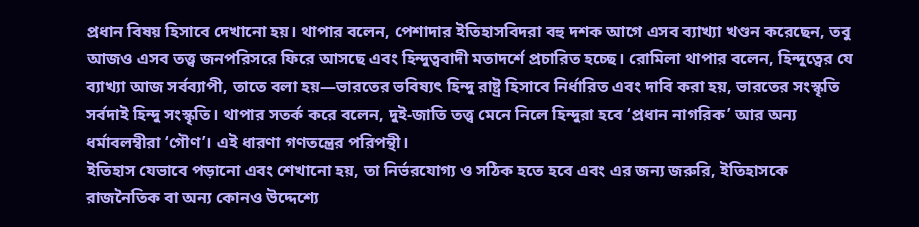প্রধান বিষয় হিসাবে দেখানো হয়। থাপার বলেন, পেশাদার ইতিহাসবিদরা বহু দশক আগে এসব ব্যাখ্যা খণ্ডন করেছেন, তবু আজও এসব তত্ত্ব জনপরিসরে ফিরে আসছে এবং হিন্দুত্ববাদী মতাদর্শে প্রচারিত হচ্ছে। রোমিলা থাপার বলেন, হিন্দুত্বের যে ব্যাখ্যা আজ সর্বব্যাপী, তাতে বলা হয়—ভারতের ভবিষ্যৎ হিন্দু রাষ্ট্র হিসাবে নির্ধারিত এবং দাবি করা হয়, ভারতের সংস্কৃতি সর্বদাই হিন্দু সংস্কৃতি। থাপার সতর্ক করে বলেন, দুই-জাতি তত্ত্ব মেনে নিলে হিন্দুরা হবে ‘প্রধান নাগরিক’ আর অন্য ধর্মাবলম্বীরা ‘গৌণ’। এই ধারণা গণতন্ত্রের পরিপন্থী।
ইতিহাস যেভাবে পড়ানো এবং শেখানো হয়, তা নির্ভরযোগ্য ও সঠিক হতে হবে এবং এর জন্য জরুরি, ইতিহাসকে রাজনৈতিক বা অন্য কোনও উদ্দেশ্যে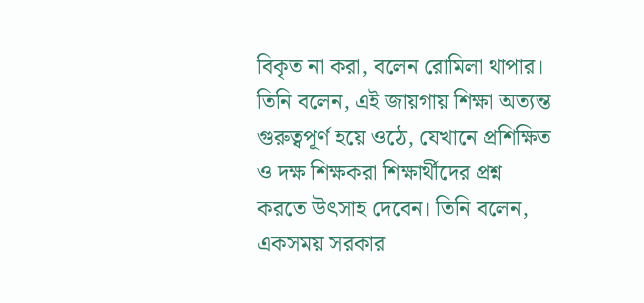বিকৃত না করা, বলেন রোমিলা থাপার। তিনি বলেন, এই জায়গায় শিক্ষা অত্যন্ত গুরুত্বপূর্ণ হয়ে ওঠে, যেখানে প্রশিক্ষিত ও দক্ষ শিক্ষকরা শিক্ষার্থীদের প্রশ্ন করতে উৎসাহ দেবেন। তিনি বলেন, একসময় সরকার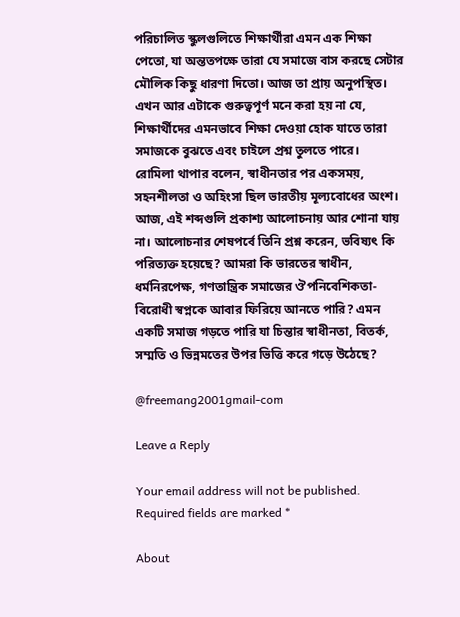পরিচালিত স্কুলগুলিতে শিক্ষার্থীরা এমন এক শিক্ষা পেতো, যা অন্ততপক্ষে তারা যে সমাজে বাস করছে সেটার মৌলিক কিছু ধারণা দিতো। আজ তা প্রায় অনুপস্থিত। এখন আর এটাকে গুরুত্বপূর্ণ মনে করা হয় না যে, শিক্ষার্থীদের এমনভাবে শিক্ষা দেওয়া হোক যাতে তারা সমাজকে বুঝতে এবং চাইলে প্রশ্ন তুলতে পারে।
রোমিলা থাপার বলেন, স্বাধীনতার পর একসময়, সহনশীলতা ও অহিংসা ছিল ভারতীয় মূল্যবোধের অংশ। আজ, এই শব্দগুলি প্রকাশ্য আলোচনায় আর শোনা যায় না। আলোচনার শেষপর্বে তিনি প্রশ্ন করেন, ভবিষ্যৎ কি পরিত্যক্ত হয়েছে? আমরা কি ভারতের স্বাধীন, ধর্মনিরপেক্ষ, গণতান্ত্রিক সমাজের ঔপনিবেশিকতা-বিরোধী স্বপ্নকে আবার ফিরিয়ে আনতে পারি? এমন একটি সমাজ গড়তে পারি যা চিন্তার স্বাধীনতা, বিতর্ক, সম্মতি ও ভিন্নমতের উপর ভিত্তি করে গড়ে উঠেছে?

@freemang2001gmail-com

Leave a Reply

Your email address will not be published. Required fields are marked *

About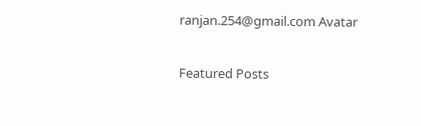ranjan.254@gmail.com Avatar

Featured Posts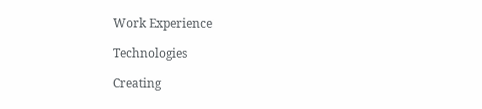Work Experience

Technologies

Creating